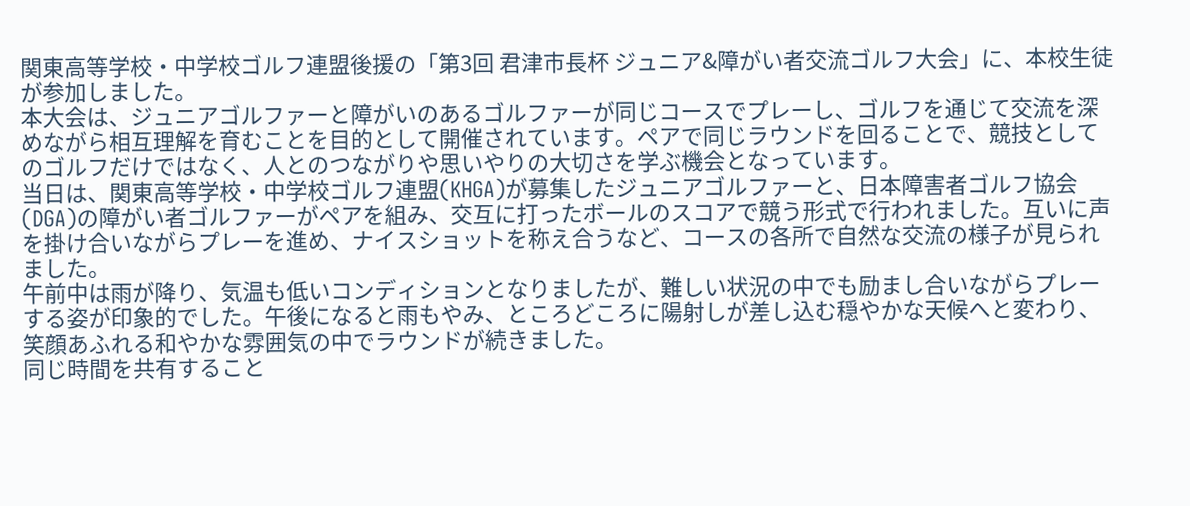関東高等学校・中学校ゴルフ連盟後援の「第3回 君津市長杯 ジュニア&障がい者交流ゴルフ大会」に、本校生徒が参加しました。
本大会は、ジュニアゴルファーと障がいのあるゴルファーが同じコースでプレーし、ゴルフを通じて交流を深めながら相互理解を育むことを目的として開催されています。ペアで同じラウンドを回ることで、競技としてのゴルフだけではなく、人とのつながりや思いやりの大切さを学ぶ機会となっています。
当日は、関東高等学校・中学校ゴルフ連盟(KHGA)が募集したジュニアゴルファーと、日本障害者ゴルフ協会(DGA)の障がい者ゴルファーがペアを組み、交互に打ったボールのスコアで競う形式で行われました。互いに声を掛け合いながらプレーを進め、ナイスショットを称え合うなど、コースの各所で自然な交流の様子が見られました。
午前中は雨が降り、気温も低いコンディションとなりましたが、難しい状況の中でも励まし合いながらプレーする姿が印象的でした。午後になると雨もやみ、ところどころに陽射しが差し込む穏やかな天候へと変わり、笑顔あふれる和やかな雰囲気の中でラウンドが続きました。
同じ時間を共有すること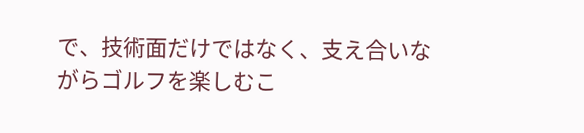で、技術面だけではなく、支え合いながらゴルフを楽しむこ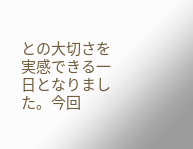との大切さを実感できる一日となりました。今回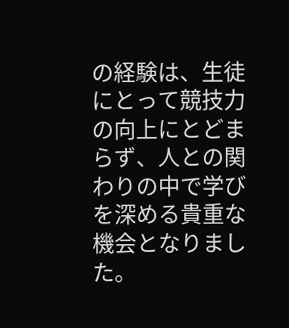の経験は、生徒にとって競技力の向上にとどまらず、人との関わりの中で学びを深める貴重な機会となりました。